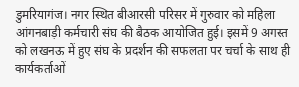डुमरियागंज। नगर स्थित बीआरसी परिसर में गुरुवार को महिला आंगनबाड़ी कर्मचारी संघ की बैठक आयोजित हुई। इसमें 9 अगस्त को लखनऊ में हुए संघ के प्रदर्शन की सफलता पर चर्चा के साथ ही कार्यकर्ताओं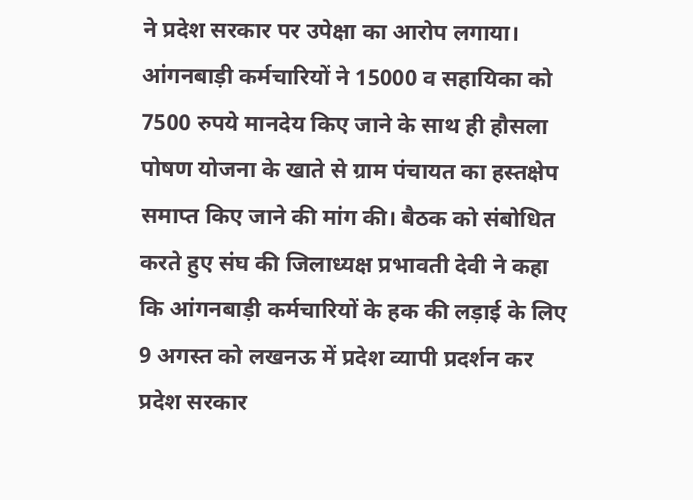ने प्रदेश सरकार पर उपेक्षा का आरोप लगाया।
आंगनबाड़ी कर्मचारियों ने 15000 व सहायिका को 7500 रुपये मानदेय किए जाने के साथ ही हौसला पोषण योजना के खाते से ग्राम पंचायत का हस्तक्षेप समाप्त किए जाने की मांग की। बैठक को संबोधित करते हुए संघ की जिलाध्यक्ष प्रभावती देवी ने कहा कि आंगनबाड़ी कर्मचारियों के हक की लड़ाई के लिए 9 अगस्त को लखनऊ में प्रदेश व्यापी प्रदर्शन कर प्रदेश सरकार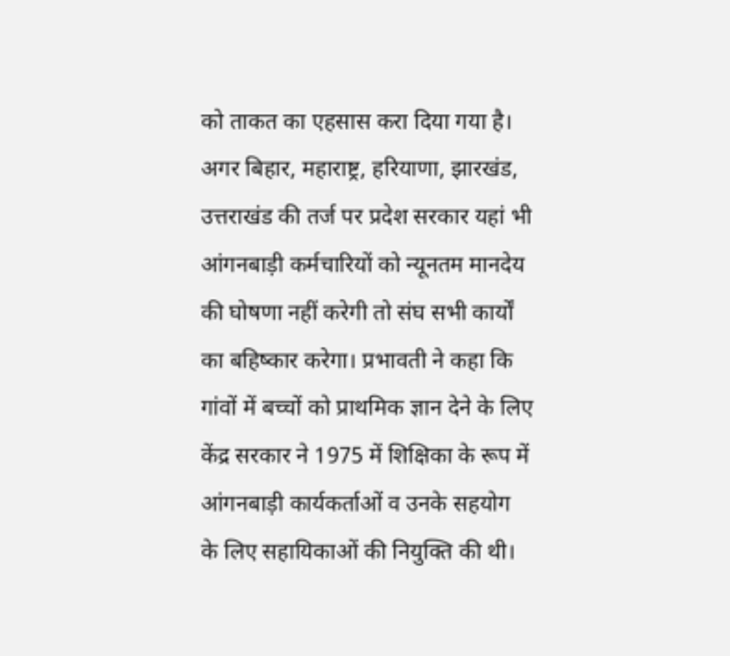को ताकत का एहसास करा दिया गया है। अगर बिहार, महाराष्ट्र, हरियाणा, झारखंड, उत्तराखंड की तर्ज पर प्रदेश सरकार यहां भी आंगनबाड़ी कर्मचारियों को न्यूनतम मानदेय की घोषणा नहीं करेगी तो संघ सभी कार्यों का बहिष्कार करेगा। प्रभावती ने कहा कि गांवों में बच्चों को प्राथमिक ज्ञान देने के लिए केंद्र सरकार ने 1975 में शिक्षिका के रूप में आंगनबाड़ी कार्यकर्ताओं व उनके सहयोग के लिए सहायिकाओं की नियुक्ति की थी।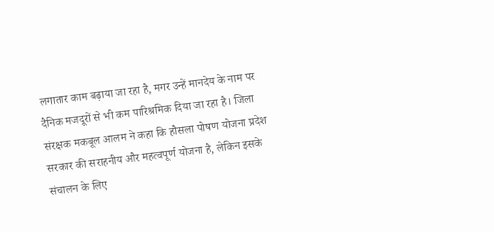लगातार काम बढ़ाया जा रहा है, मगर उन्हें मानदेय के नाम पर दैनिक मजदूरों से भी कम पारिश्रमिक दिया जा रहा है। जिला संरक्षक मकबूल आलम ने कहा कि हौसला पोषण योजना प्रदेश सरकार की सराहनीय और महत्वपूर्ण योजना है, लेकिन इसके संचालन के लिए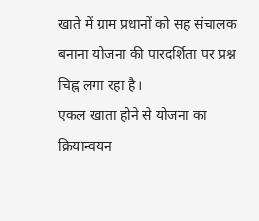खाते में ग्राम प्रधानों को सह संचालक बनाना योजना की पारदर्शिता पर प्रश्न चिह्न लगा रहा है।
एकल खाता होने से योजना का क्रियान्वयन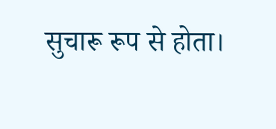सुचारू रूप से होता।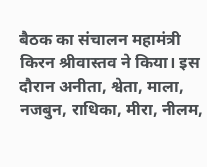बैठक का संचालन महामंत्री किरन श्रीवास्तव ने किया। इस दौरान अनीता, श्वेता, माला, नजबुन, राधिका, मीरा, नीलम,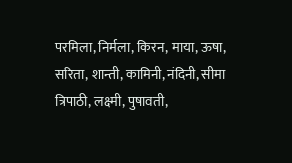परमिला, निर्मला, किरन, माया, ऊषा, सरिता, शान्ती, कामिनी, नंदिनी, सीमा त्रिपाठी, लक्ष्मी, पुषावती,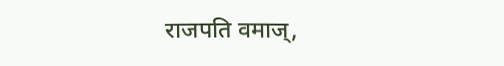राजपति वमाज्,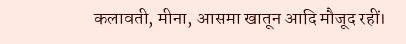कलावती, मीना, आसमा खातून आदि मौजूद रहीं।